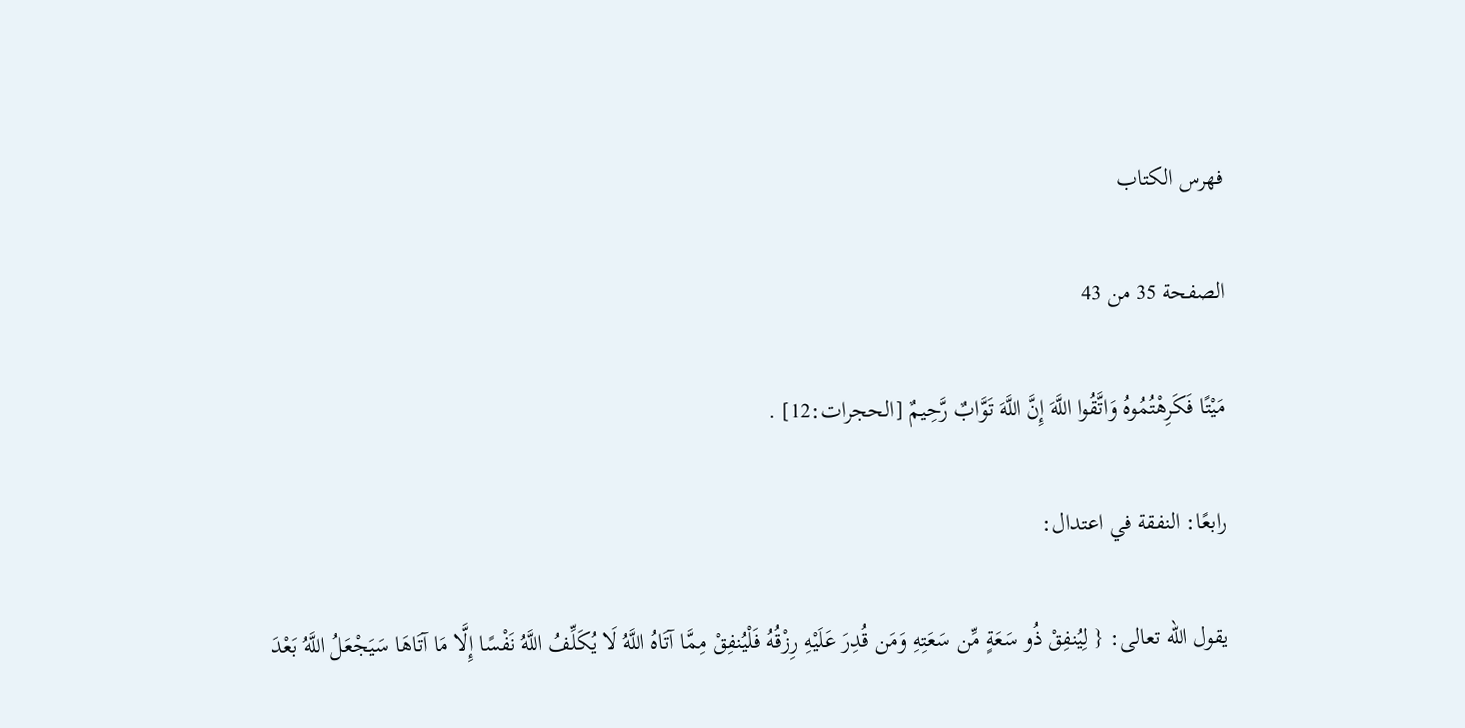فهرس الكتاب

الصفحة 35 من 43

مَيْتًا فَكَرِهْتُمُوهُ وَاتَّقُوا اللَّهَ إِنَّ اللَّهَ تَوَّابٌ رَّحِيمٌ [الحجرات:12] .

رابعًا: النفقة في اعتدال:

يقول الله تعالى: { لِيُنفِقْ ذُو سَعَةٍ مِّن سَعَتِهِ وَمَن قُدِرَ عَلَيْهِ رِزْقُهُ فَلْيُنفِقْ مِمَّا آتَاهُ اللَّهُ لَا يُكَلِّفُ اللَّهُ نَفْسًا إِلَّا مَا آتَاهَا سَيَجْعَلُ اللَّهُ بَعْدَ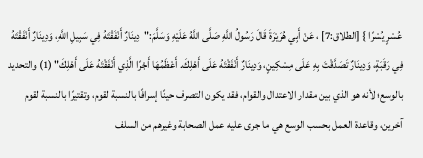عُسْرٍ يُسْرًا } [الطلاق:7] ، عَنْ أَبِي هُرَيْرَةَ قَالَ رَسُولُ اللَّهِ صَلَّى اللَّهُ عَلَيْهِ وَسَلَّمَ:"دِينَارٌ أَنْفَقْتَهُ فِي سَبِيلِ اللَّهِ، وَدِينَارٌ أَنْفَقْتَهُ فِي رَقَبَةٍ، وَدِينَارٌ تَصَدَّقْتَ بِهِ عَلَى مِسْكِينٍ، وَدِينَارٌ أَنْفَقْتَهُ عَلَى أَهْلِكَ. أَعْظَمُهَا أَجْرًا الَّذِي أَنْفَقْتَهُ عَلَى أَهْلِكَ" (1) والتحديد بالوسع؛ لأنه هو الذي بين مقدار الاعتدال والقوام، فقد يكون التصرف حينًا إسرافًا بالنسبة لقوم، وتقتيرًا بالنسبة لقوم آخرين، وقاعدة العمل بحسب الوسع هي ما جرى عليه عمل الصحابة وغيرهم من السلف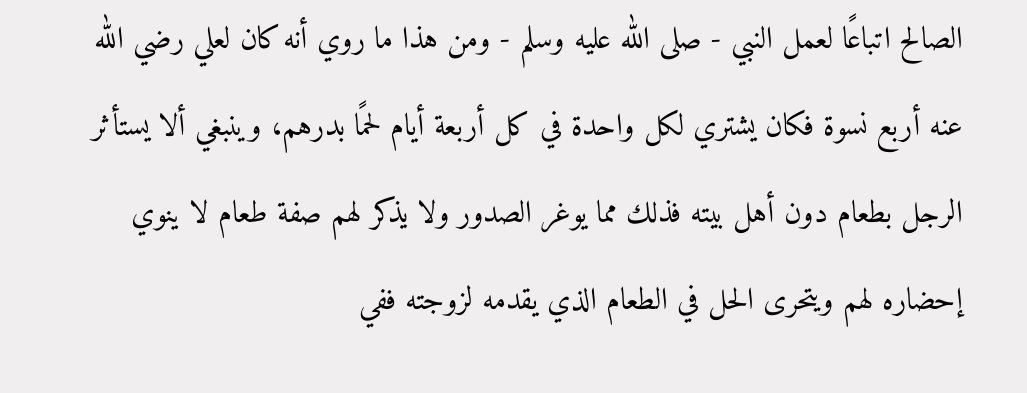الصالح اتباعًا لعمل النبي - صلى الله عليه وسلم - ومن هذا ما روي أنه كان لعلي رضي الله عنه أربع نسوة فكان يشتري لكل واحدة في كل أربعة أيام لحمًا بدرهم، وينبغي ألا يستأثر الرجل بطعام دون أهل بيته فذلك مما يوغر الصدور ولا يذكر لهم صفة طعام لا ينوي إحضاره لهم ويتحرى الحل في الطعام الذي يقدمه لزوجته ففي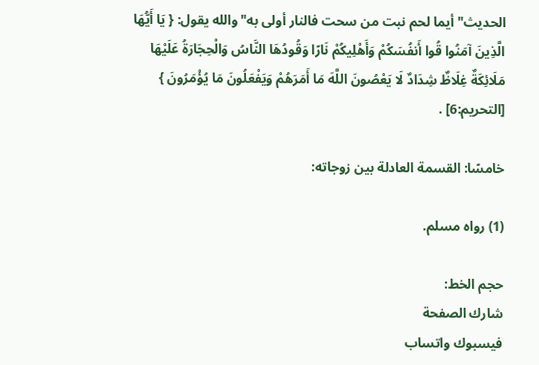الحديث"أيما لحم نبت من سحت فالنار أولى به"والله يقول: { يَا أَيُّهَا الَّذِينَ آمَنُوا قُوا أَنفُسَكُمْ وَأَهْلِيكُمْ نَارًا وَقُودُهَا النَّاسُ وَالْحِجَارَةُ عَلَيْهَا مَلَائِكَةٌ غِلَاظٌ شِدَادٌ لَا يَعْصُونَ اللَّهَ مَا أَمَرَهُمْ وَيَفْعَلُونَ مَا يُؤْمَرُونَ } [التحريم:6] .

خامسًا: القسمة العادلة بين زوجاته:

(1) رواه مسلم.

حجم الخط:
شارك الصفحة
فيسبوك واتساب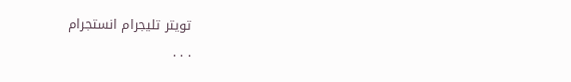تويتر تليجرام انستجرام
. . .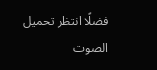فضلًا انتظر تحميل الصوت